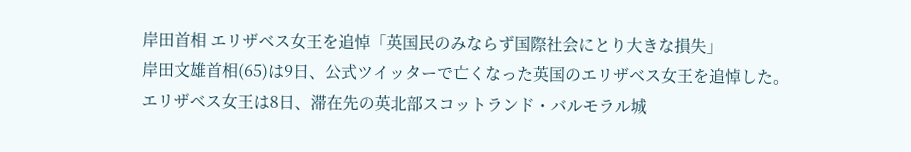岸田首相 エリザベス女王を追悼「英国民のみならず国際社会にとり大きな損失」
岸田文雄首相(65)は9日、公式ツイッターで亡くなった英国のエリザベス女王を追悼した。
エリザベス女王は8日、滞在先の英北部スコットランド・バルモラル城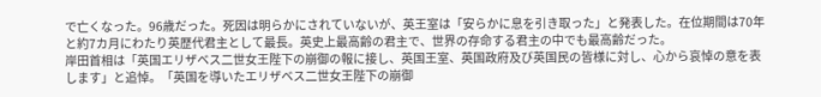で亡くなった。96歳だった。死因は明らかにされていないが、英王室は「安らかに息を引き取った」と発表した。在位期間は70年と約7カ月にわたり英歴代君主として最長。英史上最高齢の君主で、世界の存命する君主の中でも最高齢だった。
岸田首相は「英国エリザベス二世女王陛下の崩御の報に接し、英国王室、英国政府及び英国民の皆様に対し、心から哀悼の意を表します」と追悼。「英国を導いたエリザベス二世女王陛下の崩御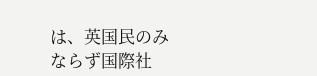は、英国民のみならず国際社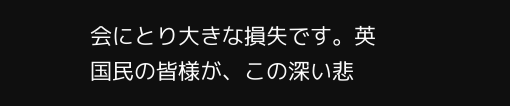会にとり大きな損失です。英国民の皆様が、この深い悲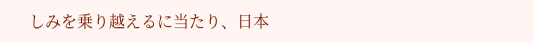しみを乗り越えるに当たり、日本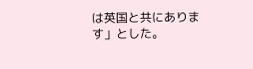は英国と共にあります」とした。